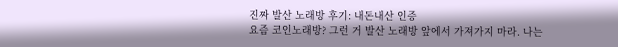진짜 발산 노래방 후기: 내돈내산 인증
요즘 코인노래방? 그런 거 발산 노래방 앞에서 가져가지 마라. 나는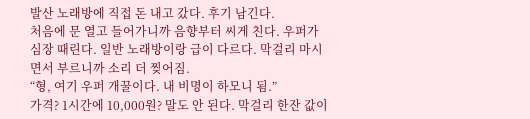발산 노래방에 직접 돈 내고 갔다. 후기 남긴다.
처음에 문 열고 들어가니까 음향부터 씨게 친다. 우퍼가 심장 때린다. 일반 노래방이랑 급이 다르다. 막걸리 마시면서 부르니까 소리 더 찢어짐.
“형, 여기 우퍼 개꿀이다. 내 비명이 하모니 됨.”
가격? 1시간에 10,000원? 말도 안 된다. 막걸리 한잔 값이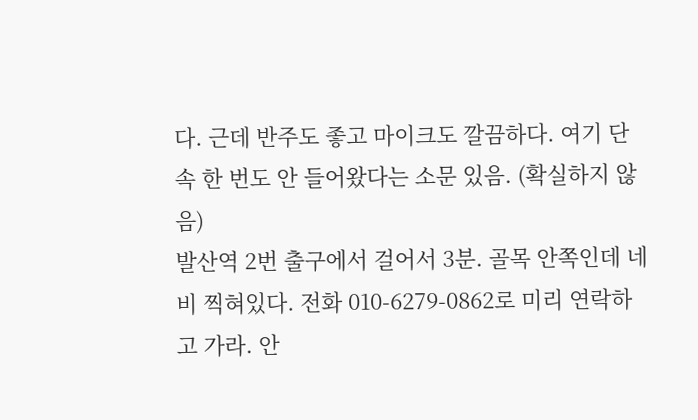다. 근데 반주도 좋고 마이크도 깔끔하다. 여기 단속 한 번도 안 들어왔다는 소문 있음. (확실하지 않음)
발산역 2번 출구에서 걸어서 3분. 골목 안쪽인데 네비 찍혀있다. 전화 010-6279-0862로 미리 연락하고 가라. 안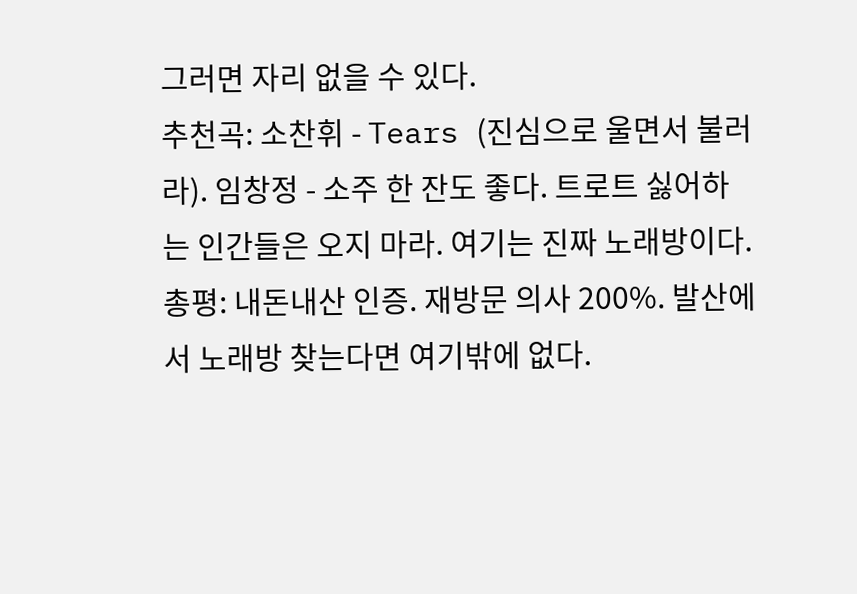그러면 자리 없을 수 있다.
추천곡: 소찬휘 - Tears (진심으로 울면서 불러라). 임창정 - 소주 한 잔도 좋다. 트로트 싫어하는 인간들은 오지 마라. 여기는 진짜 노래방이다.
총평: 내돈내산 인증. 재방문 의사 200%. 발산에서 노래방 찾는다면 여기밖에 없다.